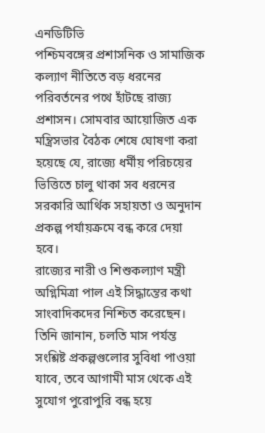এনডিটিভি
পশ্চিমবঙ্গের প্রশাসনিক ও সামাজিক কল্যাণ নীতিতে বড় ধরনের পরিবর্তনের পথে হাঁটছে রাজ্য প্রশাসন। সোমবার আয়োজিত এক মন্ত্রিসভার বৈঠক শেষে ঘোষণা করা হয়েছে যে, রাজ্যে ধর্মীয় পরিচয়ের ভিত্তিতে চালু থাকা সব ধরনের সরকারি আর্থিক সহায়তা ও অনুদান প্রকল্প পর্যায়ক্রমে বন্ধ করে দেয়া হবে।
রাজ্যের নারী ও শিশুকল্যাণ মন্ত্রী অগ্নিমিত্রা পাল এই সিদ্ধান্তের কথা সাংবাদিকদের নিশ্চিত করেছেন। তিনি জানান, চলতি মাস পর্যন্ত সংশ্লিষ্ট প্রকল্পগুলোর সুবিধা পাওয়া যাবে, তবে আগামী মাস থেকে এই সুযোগ পুরোপুরি বন্ধ হয়ে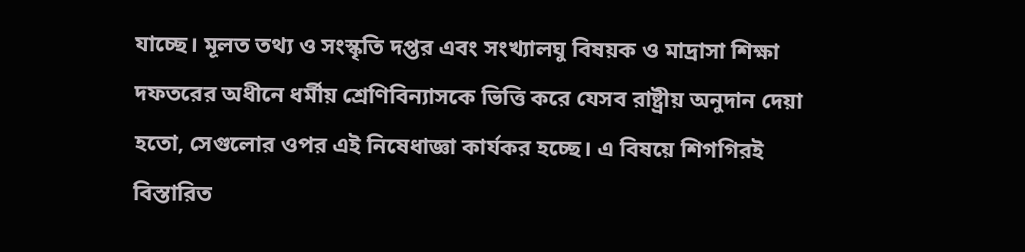যাচ্ছে। মূলত তথ্য ও সংস্কৃতি দপ্তর এবং সংখ্যালঘু বিষয়ক ও মাদ্রাসা শিক্ষা দফতরের অধীনে ধর্মীয় শ্রেণিবিন্যাসকে ভিত্তি করে যেসব রাষ্ট্রীয় অনুদান দেয়া হতো, সেগুলোর ওপর এই নিষেধাজ্ঞা কার্যকর হচ্ছে। এ বিষয়ে শিগগিরই বিস্তারিত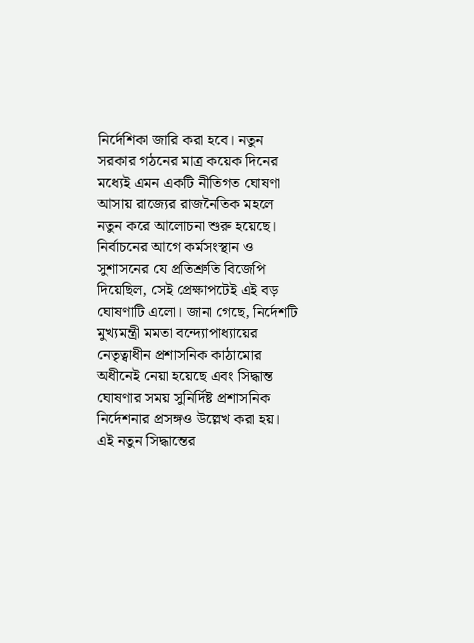নির্দেশিকা জারি করা হবে। নতুন সরকার গঠনের মাত্র কয়েক দিনের মধ্যেই এমন একটি নীতিগত ঘোষণা আসায় রাজ্যের রাজনৈতিক মহলে নতুন করে আলোচনা শুরু হয়েছে। নির্বাচনের আগে কর্মসংস্থান ও সুশাসনের যে প্রতিশ্রুতি বিজেপি দিয়েছিল, সেই প্রেক্ষাপটেই এই বড় ঘোষণাটি এলো। জানা গেছে, নির্দেশটি মুখ্যমন্ত্রী মমতা বন্দ্যোপাধ্যায়ের নেতৃত্বাধীন প্রশাসনিক কাঠামোর অধীনেই নেয়া হয়েছে এবং সিদ্ধান্ত ঘোষণার সময় সুনির্দিষ্ট প্রশাসনিক নির্দেশনার প্রসঙ্গও উল্লেখ করা হয়।
এই নতুন সিদ্ধান্তের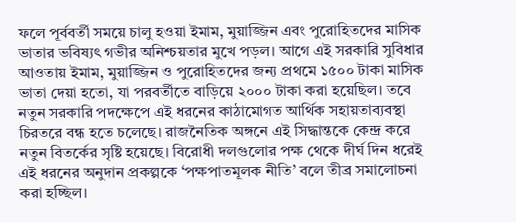ফলে পূর্ববর্তী সময়ে চালু হওয়া ইমাম, মুয়াজ্জিন এবং পুরোহিতদের মাসিক ভাতার ভবিষ্যৎ গভীর অনিশ্চয়তার মুখে পড়ল। আগে এই সরকারি সুবিধার আওতায় ইমাম, মুয়াজ্জিন ও পুরোহিতদের জন্য প্রথমে ১৫০০ টাকা মাসিক ভাতা দেয়া হতো, যা পরবর্তীতে বাড়িয়ে ২০০০ টাকা করা হয়েছিল। তবে নতুন সরকারি পদক্ষেপে এই ধরনের কাঠামোগত আর্থিক সহায়তাব্যবস্থা চিরতরে বন্ধ হতে চলেছে। রাজনৈতিক অঙ্গনে এই সিদ্ধান্তকে কেন্দ্র করে নতুন বিতর্কের সৃষ্টি হয়েছে। বিরোধী দলগুলোর পক্ষ থেকে দীর্ঘ দিন ধরেই এই ধরনের অনুদান প্রকল্পকে ‘পক্ষপাতমূলক নীতি’ বলে তীব্র সমালোচনা করা হচ্ছিল।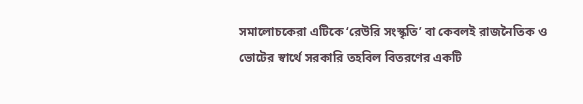সমালোচকেরা এটিকে ‘রেউরি সংস্কৃতি’ বা কেবলই রাজনৈতিক ও ভোটের স্বার্থে সরকারি তহবিল বিতরণের একটি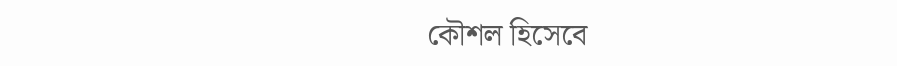কৌশল হিসেবে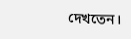দেখতেন।